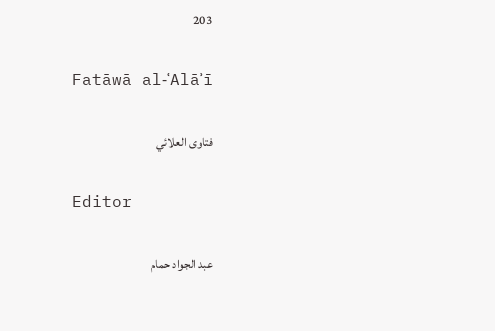203

Fatāwā al-ʿAlāʾī

فتاوى العلائي

Editor

عبد الجواد حمام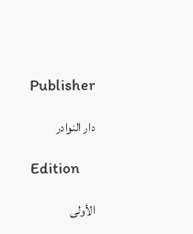Publisher

دار النوادر

Edition

الأولى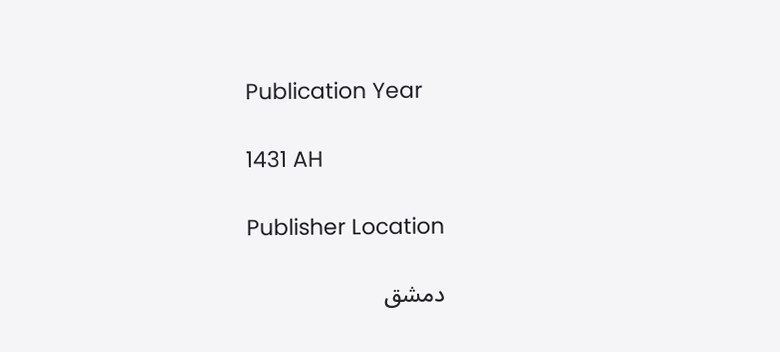Publication Year

1431 AH

Publisher Location

دمشق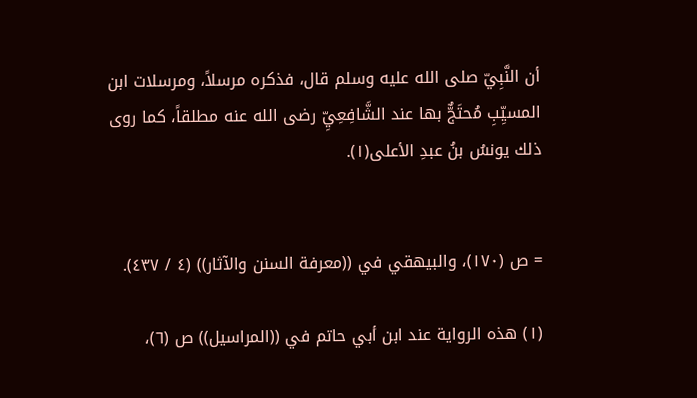أن النَّبِيّ صلى الله عليه وسلم قال، فذكره مرسلاً، ومرسلات ابن المسيِّبِ مُحتَجٌّ بها عند الشَّافِعِيِّ رضى الله عنه مطلقاً، كما روى ذلك يونسُ بنُ عبدِ الأعلى(١).


= ص (١٧٠)، والبيهقي في ((معرفة السنن والآثار)) (٤ / ٤٣٧).

(١) هذه الرواية عند ابن أبي حاتم في ((المراسيل)) ص (٦)،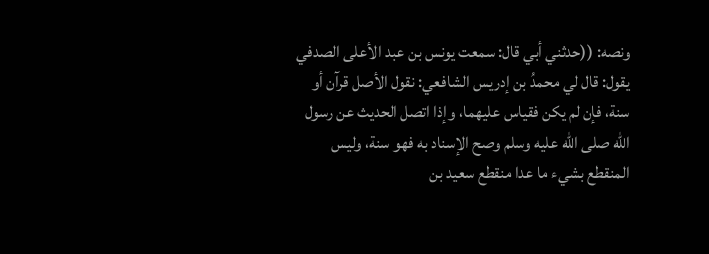ونصه: ((حدثني أبي قال: سمعت يونس بن عبد الأعلى الصدفي يقول: قال لي محمدُ بن إدريس الشافعي: نقول الأصل قرآن أو سنة، فإن لم يكن فقياس عليهما، وإذا اتصل الحديث عن رسول الله صلى الله عليه وسلم وصح الإسناد به فهو سنة، وليس المنقطع بشيء ما عدا منقطع سعيد بن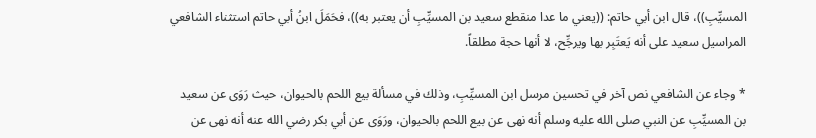المسيِّبِ))، قال ابن أبي حاتم: ((يعني ما عدا منقطع سعيد بن المسيِّبِ أن يعتبر به))، فحَمَلَ ابنُ أبي حاتم استثناء الشافعي المراسيل سعيد على أنه يَعتَبِر بها ويرجِّح، لا أنها حجة مطلقاً.

* وجاء عن الشافعي نص آخر في تحسين مرسل ابن المسيِّبِ، وذلك في مسألة بيع اللحم بالحيوان، حيث رَوَى عن سعيد بن المسيِّبِ عن النبي صلى الله عليه وسلم أنه نهى عن بيع اللحم بالحيوان، ورَوَى عن أبي بكر رضي الله عنه أنه نهى عن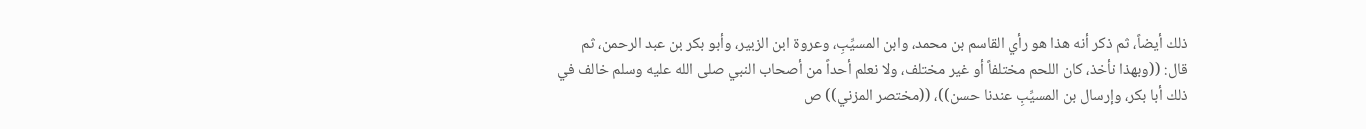ذلك أيضاً، ثم ذكر أنه هذا هو رأي القاسم بن محمد، وابن المسيِّبِ، وعروة ابن الزبير، وأبو بكر بن عبد الرحمن، ثم قال: ((وبهذا نأخذ، كان اللحم مختلفاً أو غير مختلف، ولا نعلم أحداً من أصحاب النبي صلى الله عليه وسلم خالف في ذلك أبا بكر، وإرسال بن المسيِّبِ عندنا حسن))، ((مختصر المزني)) ص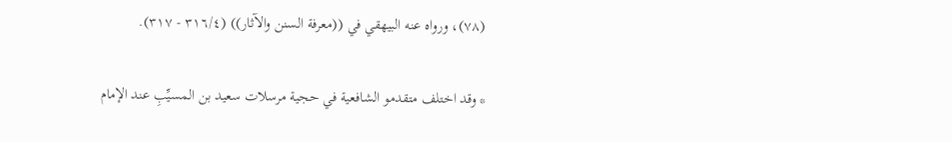(٧٨)، ورواه عنه البيهقي في ((معرفة السنن والآثار)) (٣١٦/٤ - ٣١٧).

* وقد اختلف متقدمو الشافعية في حجية مرسلات سعيد بن المسيِّبِ عند الإمام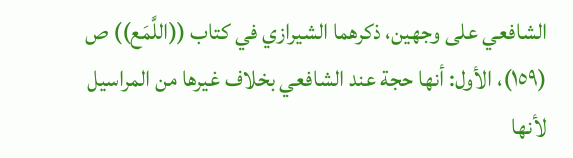الشافعي على وجهين، ذكرهما الشيرازي في كتاب ((اللَّمَع)) ص (١٥٩)، الأول: أنها حجة عند الشافعي بخلاف غيرها من المراسيل لأنها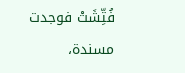فُتِّشَتْ فوجدت مسندة،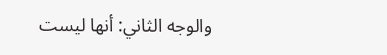والوجه الثاني: أنها ليست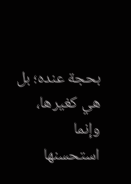بحجة عنده؛ بل هي كغيرها، وإنما استحسنها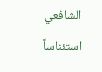الشافعي استئناساً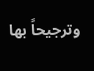وترجيحاً بها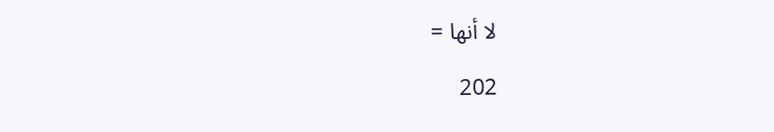لا أنها =

202